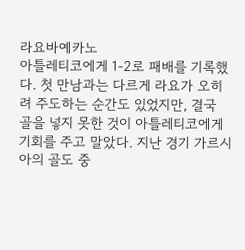라요바예카노
아틀레티코에게 1-2로 패배를 기록했다. 첫 만남과는 다르게 라요가 오히려 주도하는 순간도 있었지만, 결국 골을 넣지 못한 것이 아틀레티코에게 기회를 주고 말았다. 지난 경기 가르시아의 골도 중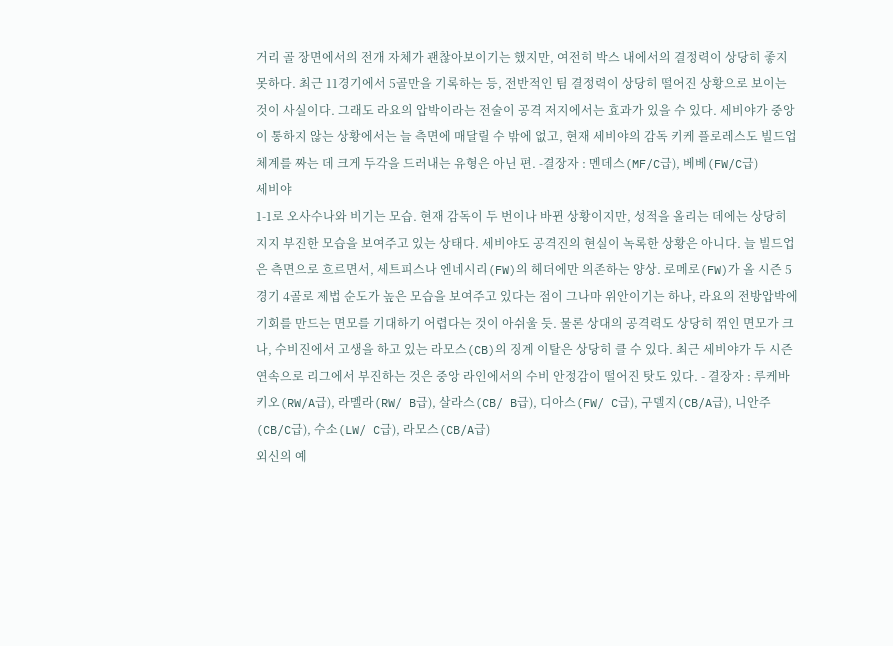거리 골 장면에서의 전개 자체가 괜찮아보이기는 했지만, 여전히 박스 내에서의 결정력이 상당히 좋지 못하다. 최근 11경기에서 5골만을 기록하는 등, 전반적인 팀 결정력이 상당히 떨어진 상황으로 보이는 것이 사실이다. 그래도 라요의 압박이라는 전술이 공격 저지에서는 효과가 있을 수 있다. 세비야가 중앙이 통하지 않는 상황에서는 늘 측면에 매달릴 수 밖에 없고, 현재 세비야의 감독 키케 플로레스도 빌드업 체계를 짜는 데 크게 두각을 드러내는 유형은 아닌 편. -결장자 : 멘데스(MF/C급), 베베(FW/C급)
세비야
1-1로 오사수나와 비기는 모습. 현재 감독이 두 번이나 바뀐 상황이지만, 성적을 올리는 데에는 상당히 지지 부진한 모습을 보여주고 있는 상태다. 세비야도 공격진의 현실이 녹록한 상황은 아니다. 늘 빌드업은 측면으로 흐르면서, 세트피스나 엔네시리(FW)의 헤더에만 의존하는 양상. 로메로(FW)가 올 시즌 5경기 4골로 제법 순도가 높은 모습을 보여주고 있다는 점이 그나마 위안이기는 하나, 라요의 전방압박에 기회를 만드는 면모를 기대하기 어렵다는 것이 아쉬울 듯. 물론 상대의 공격력도 상당히 꺾인 면모가 크나, 수비진에서 고생을 하고 있는 라모스(CB)의 징계 이탈은 상당히 클 수 있다. 최근 세비야가 두 시즌 연속으로 리그에서 부진하는 것은 중앙 라인에서의 수비 안정감이 떨어진 탓도 있다. - 결장자 : 루케바키오(RW/A급), 라멜라(RW/ B급), 살라스(CB/ B급), 디아스(FW/ C급), 구델지(CB/A급), 니안주(CB/C급), 수소(LW/ C급), 라모스(CB/A급)
외신의 예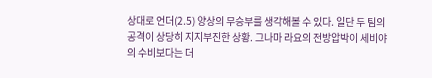상대로 언더(2.5) 양상의 무승부를 생각해볼 수 있다. 일단 두 팀의 공격이 상당히 지지부진한 상황. 그나마 라요의 전방압박이 세비야의 수비보다는 더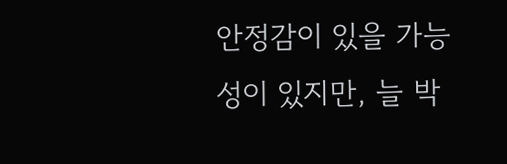안정감이 있을 가능성이 있지만, 늘 박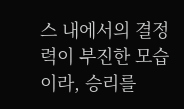스 내에서의 결정력이 부진한 모습이라, 승리를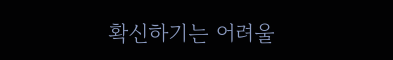확신하기는 어려울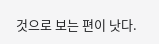것으로 보는 편이 낫다.